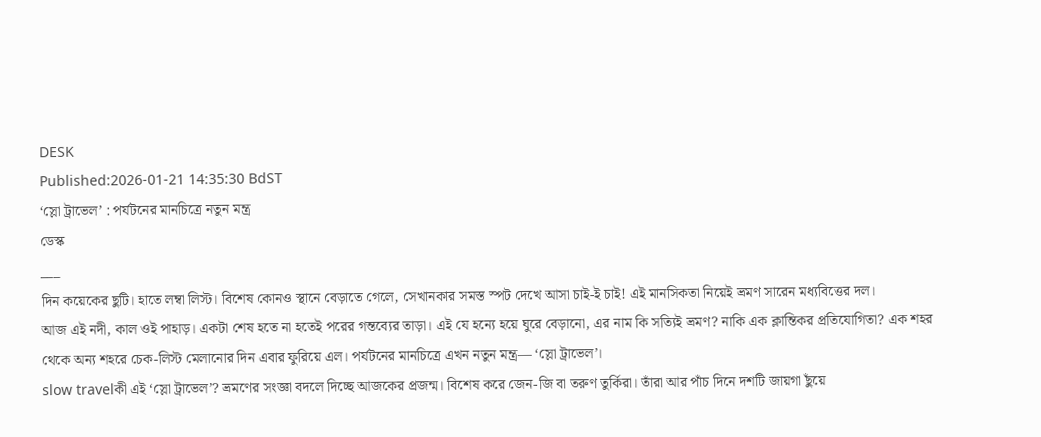DESK
Published:2026-01-21 14:35:30 BdST
‘স্লো ট্রাভেল’ : পর্যটনের মানচিত্রে নতুন মন্ত্র
ডেস্ক
___
দিন কয়েকের ছুটি। হাতে লম্বা লিস্ট। বিশেষ কোনও স্থানে বেড়াতে গেলে, সেখানকার সমস্ত স্পট দেখে আসা চাই-ই চাই! এই মানসিকতা নিয়েই ভ্রমণ সারেন মধ্যবিত্তের দল।
আজ এই নদী, কাল ওই পাহাড়। একটা শেষ হতে না হতেই পরের গন্তব্যের তাড়া। এই যে হন্যে হয়ে ঘুরে বেড়ানো, এর নাম কি সত্যিই ভ্রমণ? নাকি এক ক্লান্তিকর প্রতিযোগিতা? এক শহর থেকে অন্য শহরে চেক-লিস্ট মেলানোর দিন এবার ফুরিয়ে এল। পর্যটনের মানচিত্রে এখন নতুন মন্ত্র— ‘স্লো ট্রাভেল’।
slow travelকী এই ‘স্লো ট্রাভেল’? ভ্রমণের সংজ্ঞা বদলে দিচ্ছে আজকের প্রজন্ম। বিশেষ করে জেন-জি বা তরুণ তুর্কিরা। তাঁরা আর পাঁচ দিনে দশটি জায়গা ছুঁয়ে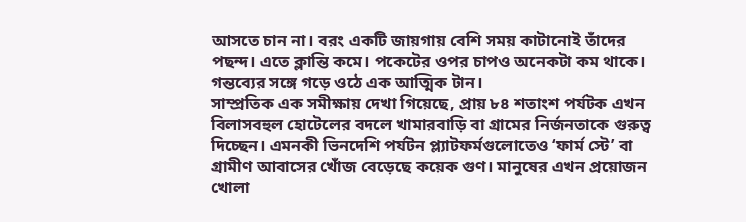আসতে চান না। বরং একটি জায়গায় বেশি সময় কাটানোই তাঁদের পছন্দ। এতে ক্লান্তি কমে। পকেটের ওপর চাপও অনেকটা কম থাকে। গন্তব্যের সঙ্গে গড়ে ওঠে এক আত্মিক টান।
সাম্প্রতিক এক সমীক্ষায় দেখা গিয়েছে, প্রায় ৮৪ শতাংশ পর্যটক এখন বিলাসবহুল হোটেলের বদলে খামারবাড়ি বা গ্রামের নির্জনতাকে গুরুত্ব দিচ্ছেন। এমনকী ভিনদেশি পর্যটন প্ল্যাটফর্মগুলোতেও ‘ফার্ম স্টে’ বা গ্রামীণ আবাসের খোঁজ বেড়েছে কয়েক গুণ। মানুষের এখন প্রয়োজন খোলা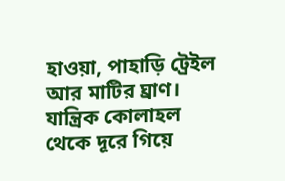হাওয়া, পাহাড়ি ট্রেইল আর মাটির ঘ্রাণ। যান্ত্রিক কোলাহল থেকে দূরে গিয়ে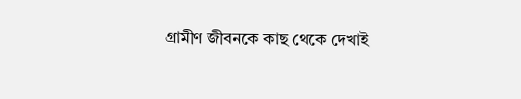গ্রামীণ জীবনকে কাছ থেকে দেখাই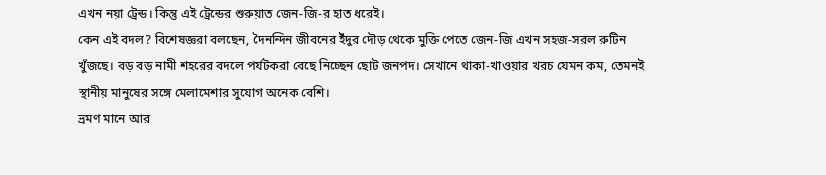এখন নয়া ট্রেন্ড। কিন্তু এই ট্রেন্ডের শুরুয়াত জেন-জি-র হাত ধরেই।
কেন এই বদল? বিশেষজ্ঞরা বলছেন, দৈনন্দিন জীবনের ইঁদুর দৌড় থেকে মুক্তি পেতে জেন-জি এখন সহজ-সরল রুটিন খুঁজছে। বড় বড় নামী শহরের বদলে পর্যটকরা বেছে নিচ্ছেন ছোট জনপদ। সেখানে থাকা-খাওয়ার খরচ যেমন কম, তেমনই স্থানীয় মানুষের সঙ্গে মেলামেশার সুযোগ অনেক বেশি।
ভ্রমণ মানে আর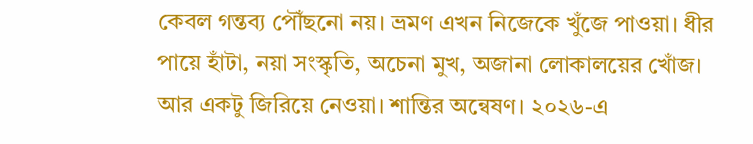কেবল গন্তব্য পৌঁছনো নয়। ভ্রমণ এখন নিজেকে খুঁজে পাওয়া। ধীর পায়ে হাঁটা, নয়া সংস্কৃতি, অচেনা মুখ, অজানা লোকালয়ের খোঁজ। আর একটু জিরিয়ে নেওয়া। শান্তির অন্বেষণ। ২০২৬-এ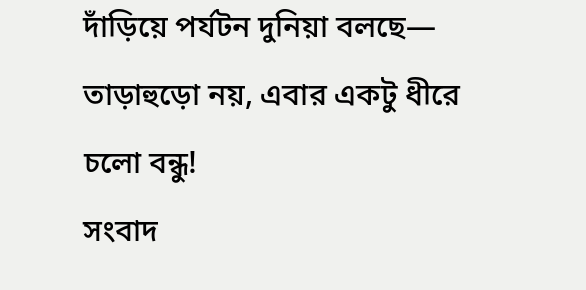দাঁড়িয়ে পর্যটন দুনিয়া বলছে— তাড়াহুড়ো নয়, এবার একটু ধীরে চলো বন্ধু!
সংবাদ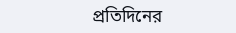প্রতিদিনের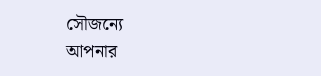সৌজন্যে
আপনার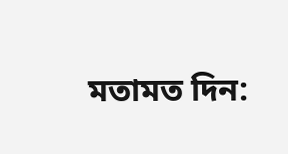মতামত দিন: